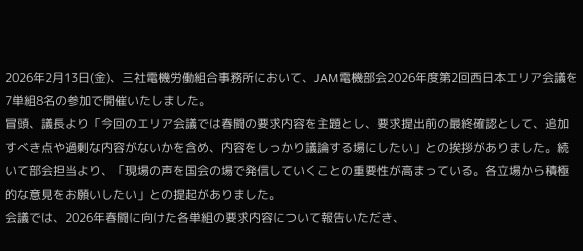2026年2月13日(金)、三社電機労働組合事務所において、JAM電機部会2026年度第2回西日本エリア会議を7単組8名の参加で開催いたしました。
冒頭、議長より「今回のエリア会議では春闘の要求内容を主題とし、要求提出前の最終確認として、追加すべき点や過剰な内容がないかを含め、内容をしっかり議論する場にしたい」との挨拶がありました。続いて部会担当より、「現場の声を国会の場で発信していくことの重要性が高まっている。各立場から積極的な意見をお願いしたい」との提起がありました。
会議では、2026年春闘に向けた各単組の要求内容について報告いただき、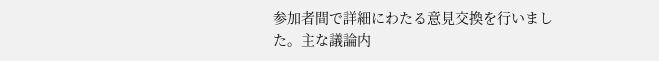参加者間で詳細にわたる意見交換を行いました。主な議論内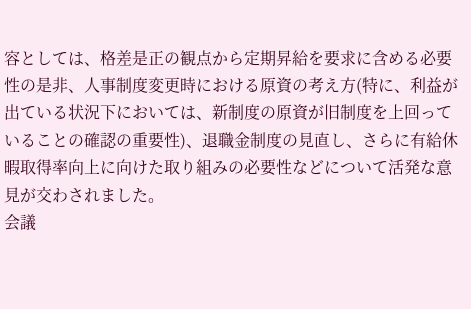容としては、格差是正の観点から定期昇給を要求に含める必要性の是非、人事制度変更時における原資の考え方(特に、利益が出ている状況下においては、新制度の原資が旧制度を上回っていることの確認の重要性)、退職金制度の見直し、さらに有給休暇取得率向上に向けた取り組みの必要性などについて活発な意見が交わされました。
会議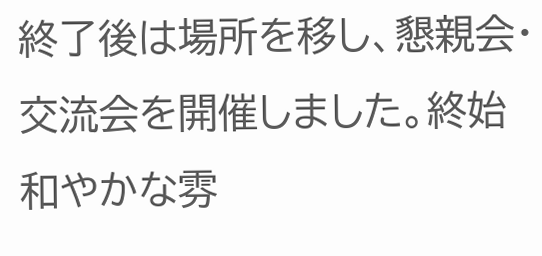終了後は場所を移し、懇親会・交流会を開催しました。終始和やかな雰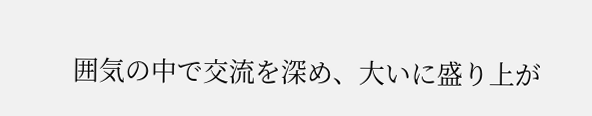囲気の中で交流を深め、大いに盛り上が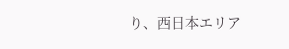り、西日本エリア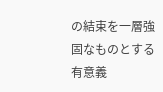の結束を一層強固なものとする有意義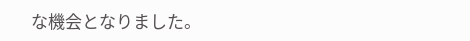な機会となりました。